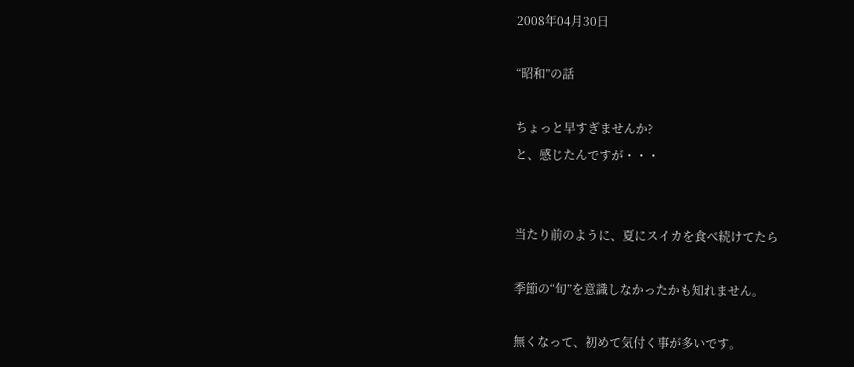2008年04月30日

“昭和”の話

ちょっと早すぎませんか?
と、感じたんですが・・・


当たり前のように、夏にスイカを食べ続けてたら

季節の“旬”を意識しなかったかも知れません。

無くなって、初めて気付く事が多いです。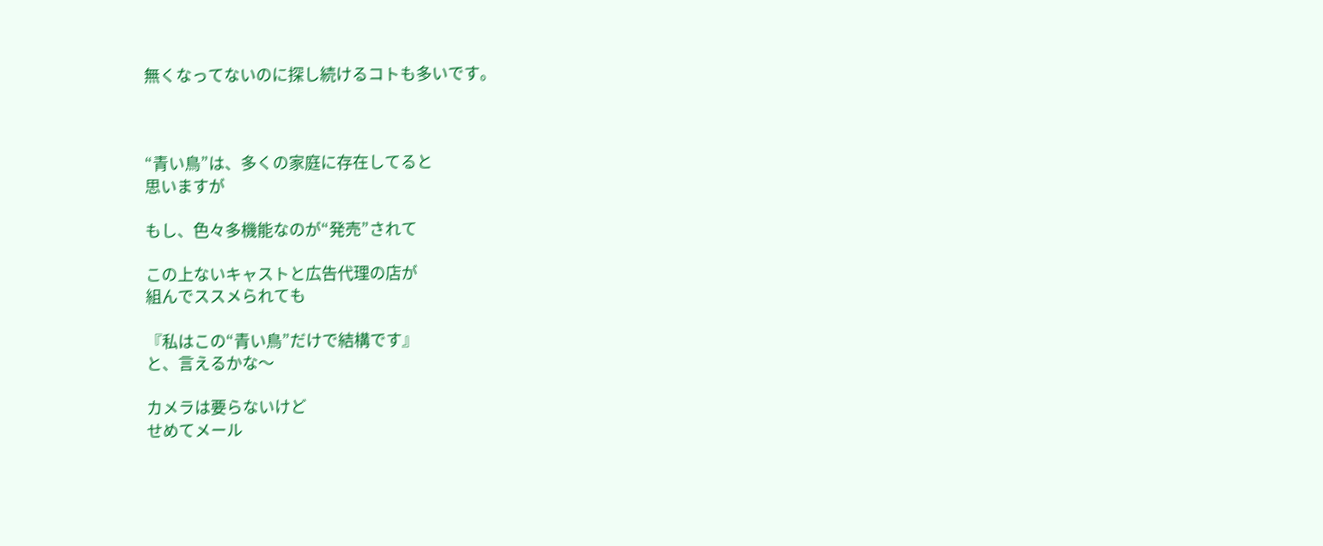無くなってないのに探し続けるコトも多いです。



“青い鳥”は、多くの家庭に存在してると
思いますが

もし、色々多機能なのが“発売”されて

この上ないキャストと広告代理の店が
組んでススメられても

『私はこの“青い鳥”だけで結構です』
と、言えるかな〜

カメラは要らないけど
せめてメール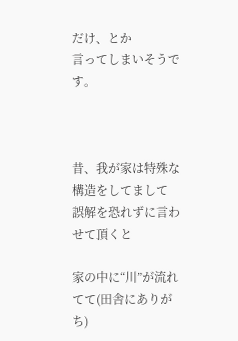だけ、とか
言ってしまいそうです。



昔、我が家は特殊な構造をしてまして
誤解を恐れずに言わせて頂くと

家の中に“川”が流れてて(田舎にありがち)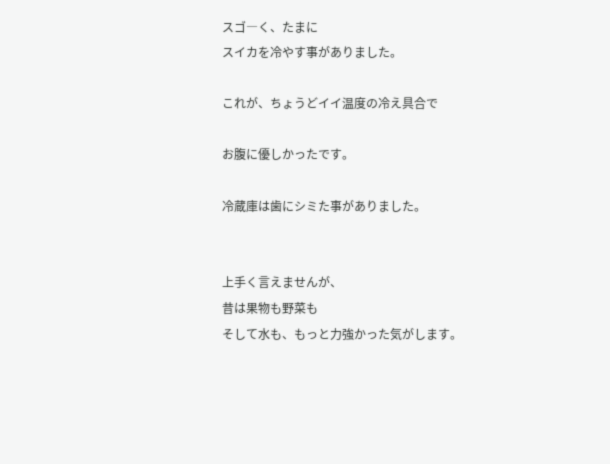スゴ―く、たまに
スイカを冷やす事がありました。

これが、ちょうどイイ温度の冷え具合で

お腹に優しかったです。

冷蔵庫は歯にシミた事がありました。


上手く言えませんが、
昔は果物も野菜も
そして水も、もっと力強かった気がします。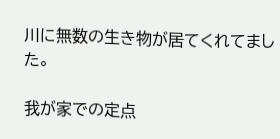川に無数の生き物が居てくれてました。

我が家での定点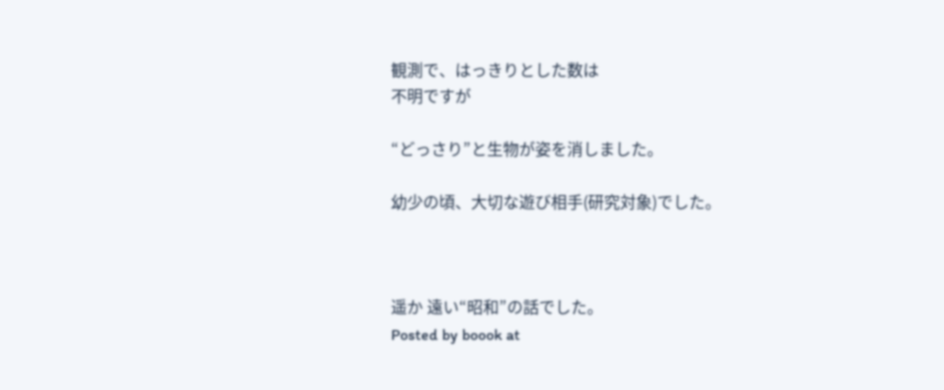観測で、はっきりとした数は
不明ですが

“どっさり”と生物が姿を消しました。

幼少の頃、大切な遊び相手(研究対象)でした。



遥か 遠い“昭和”の話でした。
Posted by boook at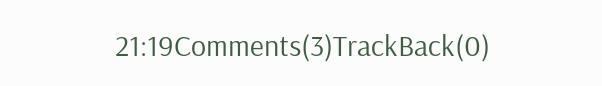21:19Comments(3)TrackBack(0)